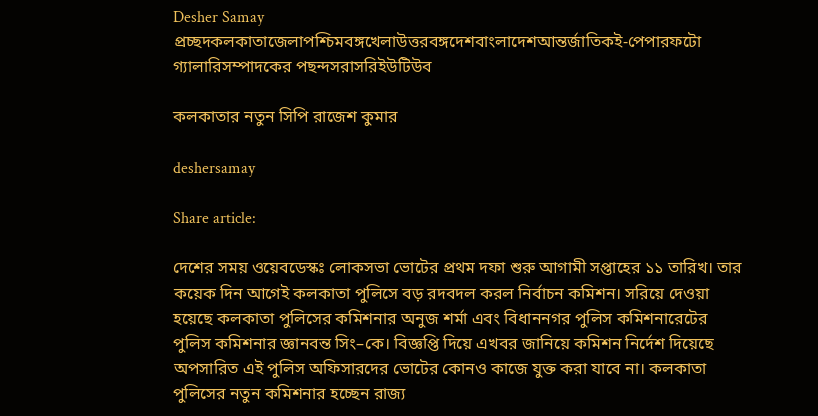Desher Samay
প্রচ্ছদকলকাতাজেলাপশ্চিমবঙ্গখেলাউত্তরবঙ্গদেশবাংলাদেশআন্তর্জাতিকই-পেপারফটো গ্যালারিসম্পাদকের পছন্দসরাসরিইউটিউব

কলকাতার নতুন সিপি রাজেশ কুমার

deshersamay

Share article:

দেশের সময় ওয়েবডেস্কঃ লোকসভা ভোটের প্রথম দফা শুরু আগামী সপ্তাহের ১১ তারিখ। তার কয়েক দিন আগেই কলকাতা পুলিসে বড় রদবদল করল নির্বাচন কমিশন। সরিয়ে দেওয়া হয়েছে কলকাতা পুলিসের কমিশনার অনুজ শর্মা এবং বিধাননগর পুলিস কমিশনারেটের পুলিস কমিশনার জ্ঞানবন্ত সিং–কে। বিজ্ঞপ্তি দিয়ে এখবর জানিয়ে কমিশন নির্দেশ দিয়েছে অপসারিত এই পুলিস অফিসারদের ভোটের কোনও কাজে যুক্ত করা যাবে না। কলকাতা পুলিসের নতুন কমিশনার হচ্ছেন রাজ্য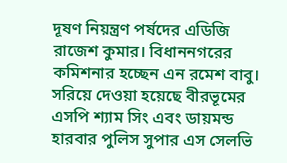দূষণ নিয়ন্ত্রণ পর্ষদের এডিজি রাজেশ কুমার। বিধাননগরের কমিশনার হচ্ছেন এন রমেশ বাবু। সরিয়ে দেওয়া হয়েছে বীরভূমের এসপি শ্যাম সিং এবং ডায়মন্ড হারবার পুলিস সুপার এস সেলভি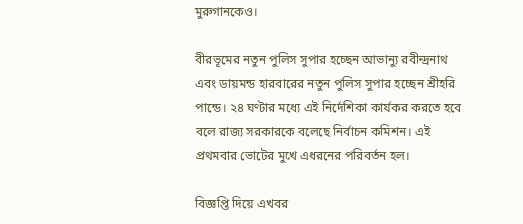মুরুগানকেও।

বীরভূমের নতুন পুলিস সুপার হচ্ছেন আভান্যু রবীন্দ্রনাথ এবং ডায়মন্ড হারবারের নতুন পুলিস সুপার হচ্ছেন শ্রীহরি পান্ডে। ২৪ ঘণ্টার মধ্যে এই নির্দেশিকা কার্যকর করতে হবে বলে রাজ্য সরকারকে বলেছে নির্বাচন কমিশন। এই প্রথমবার ভোটের মুখে এধরনের পরিবর্তন হল।

বিজ্ঞপ্তি দিয়ে এখবর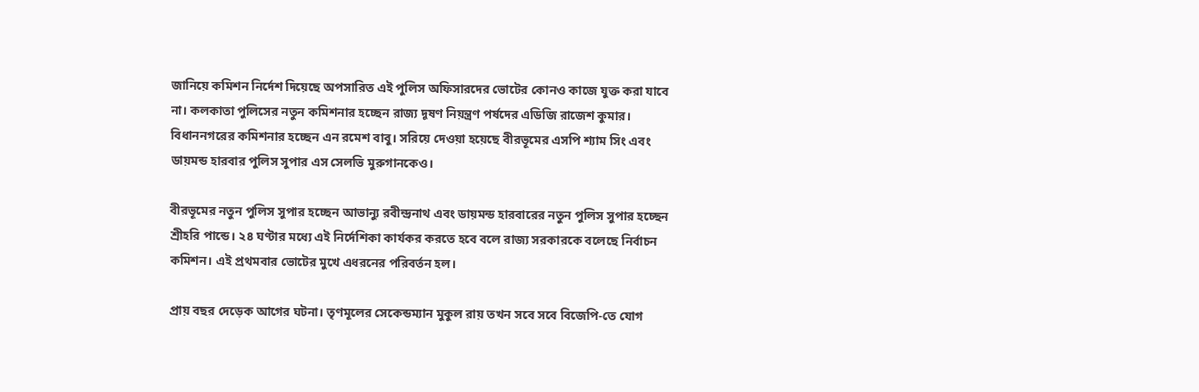জানিয়ে কমিশন নির্দেশ দিয়েছে অপসারিত এই পুলিস অফিসারদের ভোটের কোনও কাজে যুক্ত করা যাবে না। কলকাতা পুলিসের নতুন কমিশনার হচ্ছেন রাজ্য দূষণ নিয়ন্ত্রণ পর্ষদের এডিজি রাজেশ কুমার। বিধাননগরের কমিশনার হচ্ছেন এন রমেশ বাবু। সরিয়ে দেওয়া হয়েছে বীরভূমের এসপি শ্যাম সিং এবং ডায়মন্ড হারবার পুলিস সুপার এস সেলভি মুরুগানকেও।

বীরভূমের নতুন পুলিস সুপার হচ্ছেন আভান্যু রবীন্দ্রনাথ এবং ডায়মন্ড হারবারের নতুন পুলিস সুপার হচ্ছেন শ্রীহরি পান্ডে। ২৪ ঘণ্টার মধ্যে এই নির্দেশিকা কার্যকর করতে হবে বলে রাজ্য সরকারকে বলেছে নির্বাচন কমিশন। এই প্রথমবার ভোটের মুখে এধরনের পরিবর্তন হল।

প্রায় বছর দেড়েক আগের ঘটনা। তৃণমূলের সেকেন্ডম্যান মুকুল রায় তখন সবে সবে বিজেপি-তে যোগ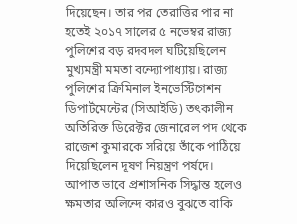দিয়েছেন। তার পর তেরাত্তির পার না হতেই ২০১৭ সালের ৫ নভেম্বর রাজ্য পুলিশের বড় রদবদল ঘটিয়েছিলেন মুখ্যমন্ত্রী মমতা বন্দ্যোপাধ্যায়। রাজ্য পুলিশের ক্রিমিনাল ইনভেস্টিগেশন ডিপার্টমেন্টের (সিআইডি) তৎকালীন অতিরিক্ত ডিরেক্টর জেনারেল পদ থেকে রাজেশ কুমারকে সরিয়ে তাঁকে পাঠিয়ে দিয়েছিলেন দূষণ নিয়ন্ত্রণ পর্ষদে। আপাত ভাবে প্রশাসনিক সিদ্ধান্ত হলেও ক্ষমতার অলিন্দে কারও বুঝতে বাকি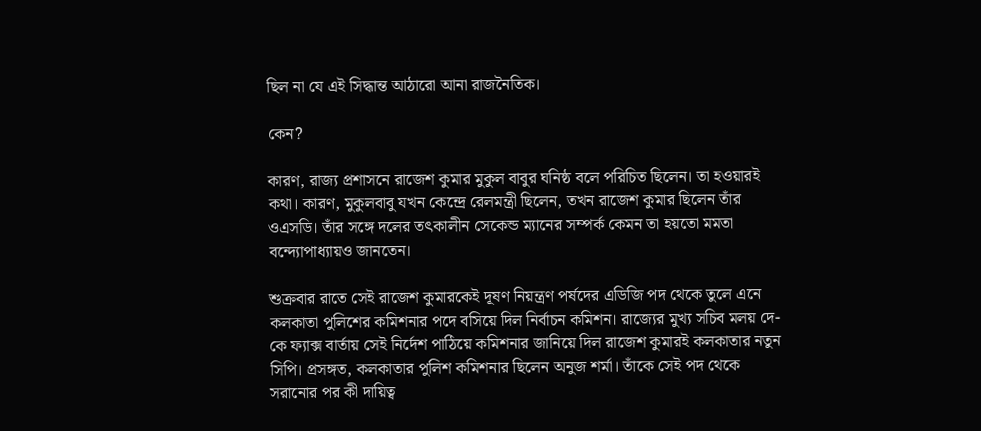ছিল না যে এই সিদ্ধান্ত আঠারো আনা রাজনৈতিক।

কেন?

কারণ, রাজ্য প্রশাসনে রাজেশ কুমার মুকুল বাবুর ঘনিষ্ঠ বলে পরিচিত ছিলেন। তা হওয়ারই কথা। কারণ, মুকুলবাবু যখন কেন্দ্রে রেলমন্ত্রী ছিলেন, তখন রাজেশ কুমার ছিলেন তাঁর ওএসডি। তাঁর সঙ্গে দলের তৎকালীন সেকেন্ড ম্যানের সম্পর্ক কেমন তা হয়তো মমতা বন্দ্যোপাধ্যায়ও জানতেন।

শুক্রবার রাতে সেই রাজেশ কুমারকেই দূষণ নিয়ন্ত্রণ পর্ষদের এডিজি পদ থেকে তুলে এনে কলকাতা পুলিশের কমিশনার পদে বসিয়ে দিল নির্বাচন কমিশন। রাজ্যের মুখ্য সচিব মলয় দে-কে ফ্যাক্স বার্তায় সেই নির্দেশ পাঠিয়ে কমিশনার জানিয়ে দিল রাজেশ কুমারই কলকাতার নতুন সিপি। প্রসঙ্গত, কলকাতার পুলিশ কমিশনার ছিলেন অনুজ শর্মা। তাঁকে সেই পদ থেকে সরানোর পর কী দায়িত্ব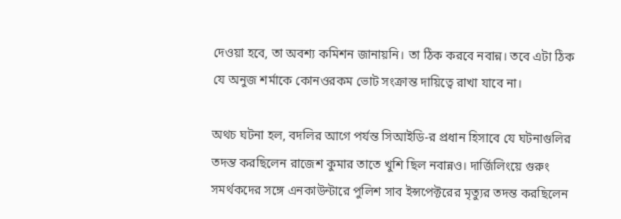দেওয়া হবে, তা অবশ্য কমিশন জানায়নি। তা ঠিক করবে নবান্ন। তবে এটা ঠিক যে অনুজ শর্মাকে কোনওরকম ভোট সংক্রান্ত দায়িত্বে রাখা যাবে না।

অথচ ঘটনা হল, বদলির আগে পর্যন্ত সিআইডি-র প্রধান হিসাবে যে ঘটনাগুলির তদন্ত করছিলেন রাজেশ কুমার তাতে খুশি ছিল নবান্নও। দার্জিলিংয়ে গুরুং সমর্থকদের সঙ্গে এনকাউন্টারে পুলিশ সাব ইন্সপেক্টরের মৃত্যুর তদন্ত করছিলেন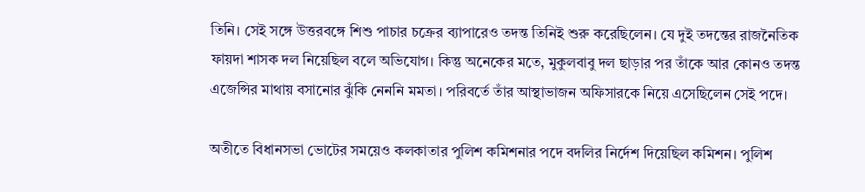তিনি। সেই সঙ্গে উত্তরবঙ্গে শিশু পাচার চক্রের ব্যাপারেও তদন্ত তিনিই শুরু করেছিলেন। যে দুই তদন্তের রাজনৈতিক ফায়দা শাসক দল নিয়েছিল বলে অভিযোগ। কিন্তু অনেকের মতে, মুকুলবাবু দল ছাড়ার পর তাঁকে আর কোনও তদন্ত এজেন্সির মাথায় বসানোর ঝুঁকি নেননি মমতা। পরিবর্তে তাঁর আস্থাভাজন অফিসারকে নিয়ে এসেছিলেন সেই পদে।

অতীতে বিধানসভা ভোটের সময়েও কলকাতার পুলিশ কমিশনার পদে বদলির নির্দেশ দিয়েছিল কমিশন। পুলিশ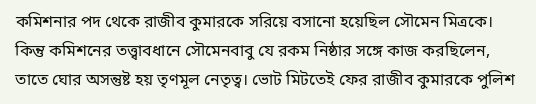কমিশনার পদ থেকে রাজীব কুমারকে সরিয়ে বসানো হয়েছিল সৌমেন মিত্রকে। কিন্তু কমিশনের তত্ত্বাবধানে সৌমেনবাবু যে রকম নিষ্ঠার সঙ্গে কাজ করছিলেন, তাতে ঘোর অসন্তুষ্ট হয় তৃণমূল নেতৃত্ব। ভোট মিটতেই ফের রাজীব কুমারকে পুলিশ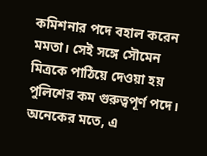কমিশনার পদে বহাল করেন মমতা। সেই সঙ্গে সৌমেন মিত্রকে পাঠিয়ে দেওয়া হয় পুলিশের কম গুরুত্বপূর্ণ পদে। অনেকের মতে, এ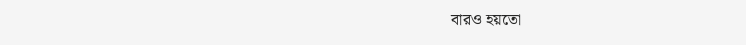বারও হয়তো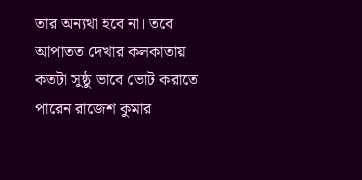তার অন্যথা হবে না। তবে আপাতত দেখার কলকাতায় কতটা সুষ্ঠু ভাবে ভোট করাতে পারেন রাজেশ কুমার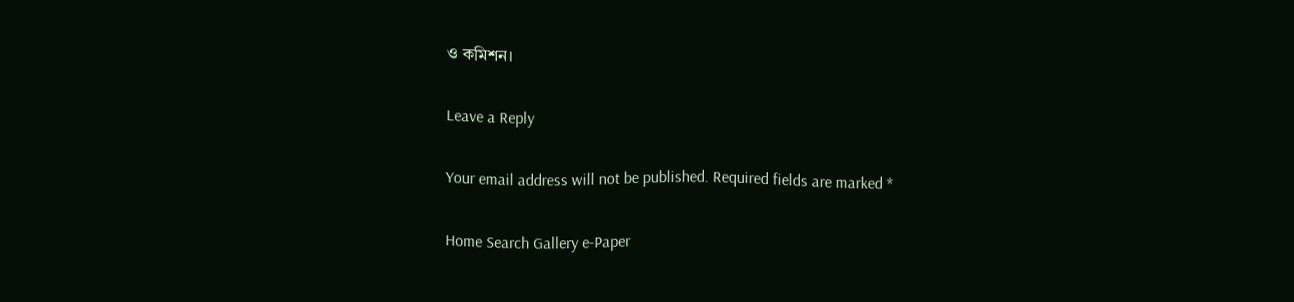ও কমিশন।

Leave a Reply

Your email address will not be published. Required fields are marked *

Home Search Gallery e-Paper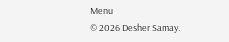Menu
© 2026 Desher Samay.